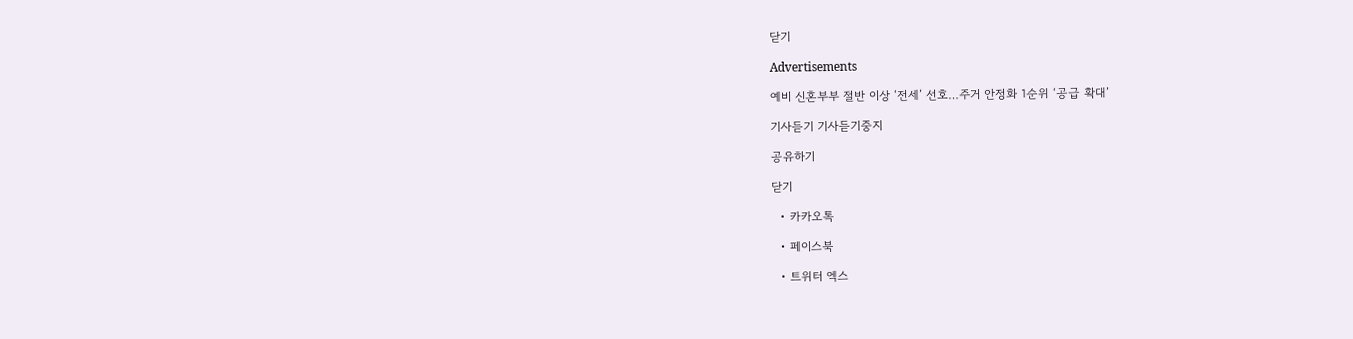닫기

Advertisements

예비 신혼부부 절반 이상 ‘전세’ 선호…주거 안정화 1순위 ‘공급 확대’

기사듣기 기사듣기중지

공유하기

닫기

  • 카카오톡

  • 페이스북

  • 트위터 엑스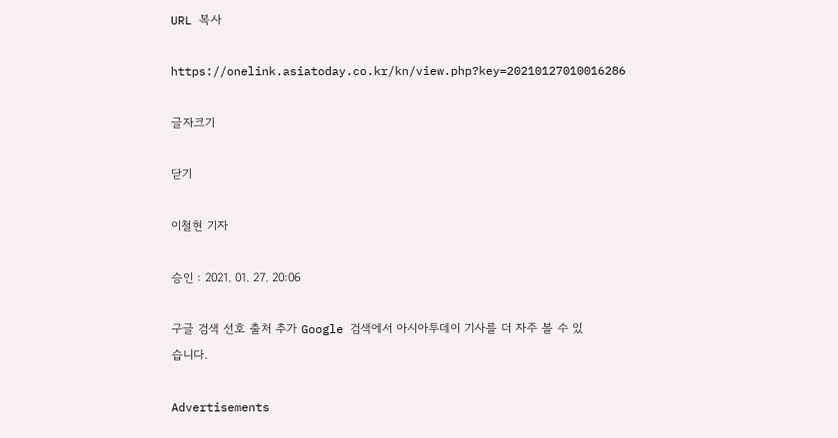URL 복사

https://onelink.asiatoday.co.kr/kn/view.php?key=20210127010016286

글자크기

닫기

이철현 기자

승인 : 2021. 01. 27. 20:06

구글 검색 선호 출처 추가 Google 검색에서 아시아투데이 기사를 더 자주 볼 수 있습니다.

Advertisements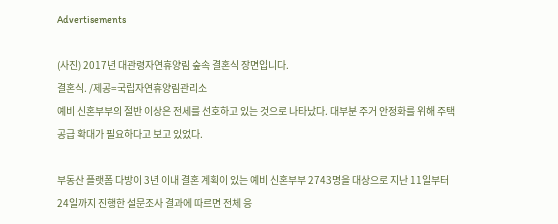Advertisements

(사진) 2017년 대관령자연휴양림 숲속 결혼식 장면입니다.
결혼식. /제공=국립자연휴양림관리소
예비 신혼부부의 절반 이상은 전세를 선호하고 있는 것으로 나타났다. 대부분 주거 안정화를 위해 주택 공급 확대가 필요하다고 보고 있었다.

부동산 플랫폼 다방이 3년 이내 결혼 계획이 있는 예비 신혼부부 2743명을 대상으로 지난 11일부터 24일까지 진행한 설문조사 결과에 따르면 전체 응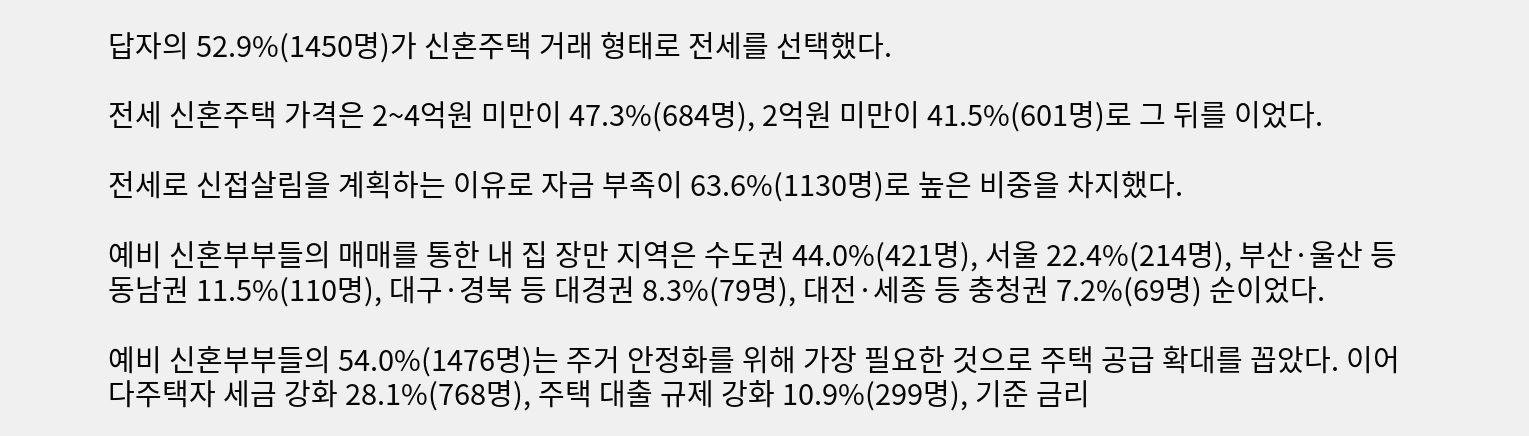답자의 52.9%(1450명)가 신혼주택 거래 형태로 전세를 선택했다.

전세 신혼주택 가격은 2~4억원 미만이 47.3%(684명), 2억원 미만이 41.5%(601명)로 그 뒤를 이었다.

전세로 신접살림을 계획하는 이유로 자금 부족이 63.6%(1130명)로 높은 비중을 차지했다.

예비 신혼부부들의 매매를 통한 내 집 장만 지역은 수도권 44.0%(421명), 서울 22.4%(214명), 부산·울산 등 동남권 11.5%(110명), 대구·경북 등 대경권 8.3%(79명), 대전·세종 등 충청권 7.2%(69명) 순이었다.

예비 신혼부부들의 54.0%(1476명)는 주거 안정화를 위해 가장 필요한 것으로 주택 공급 확대를 꼽았다. 이어 다주택자 세금 강화 28.1%(768명), 주택 대출 규제 강화 10.9%(299명), 기준 금리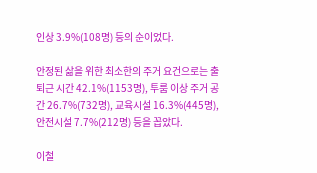인상 3.9%(108명) 등의 순이었다.

안정된 삶을 위한 최소한의 주거 요건으로는 출퇴근 시간 42.1%(1153명), 투룸 이상 주거 공간 26.7%(732명), 교육시설 16.3%(445명), 안전시설 7.7%(212명) 등을 꼽았다.

이철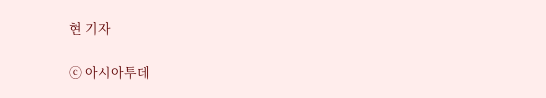현 기자

ⓒ 아시아투데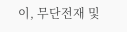이, 무단전재 및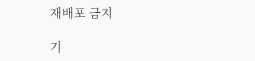재배포 금지

기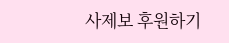사제보 후원하기